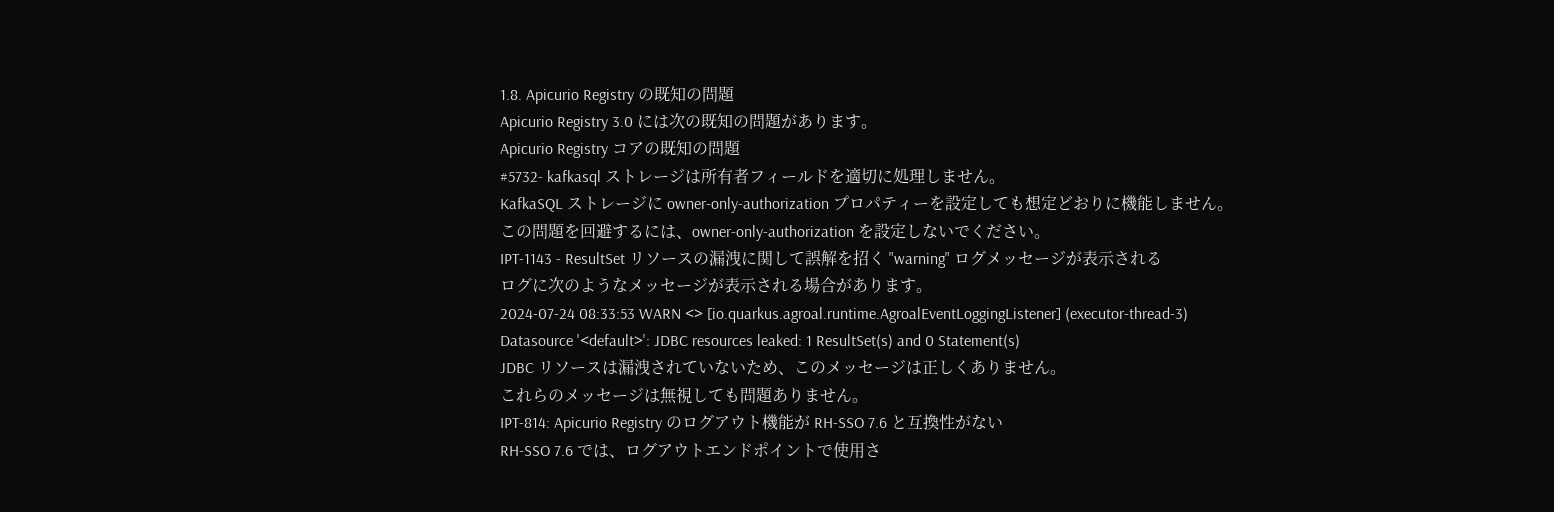1.8. Apicurio Registry の既知の問題
Apicurio Registry 3.0 には次の既知の問題があります。
Apicurio Registry コアの既知の問題
#5732- kafkasql ストレージは所有者フィールドを適切に処理しません。
KafkaSQL ストレージに owner-only-authorization プロパティーを設定しても想定どおりに機能しません。
この問題を回避するには、owner-only-authorization を設定しないでください。
IPT-1143 - ResultSet リソースの漏洩に関して誤解を招く "warning" ログメッセージが表示される
ログに次のようなメッセージが表示される場合があります。
2024-07-24 08:33:53 WARN <> [io.quarkus.agroal.runtime.AgroalEventLoggingListener] (executor-thread-3) Datasource '<default>': JDBC resources leaked: 1 ResultSet(s) and 0 Statement(s)
JDBC リソースは漏洩されていないため、このメッセージは正しくありません。
これらのメッセージは無視しても問題ありません。
IPT-814: Apicurio Registry のログアウト機能が RH-SSO 7.6 と互換性がない
RH-SSO 7.6 では、ログアウトエンドポイントで使用さ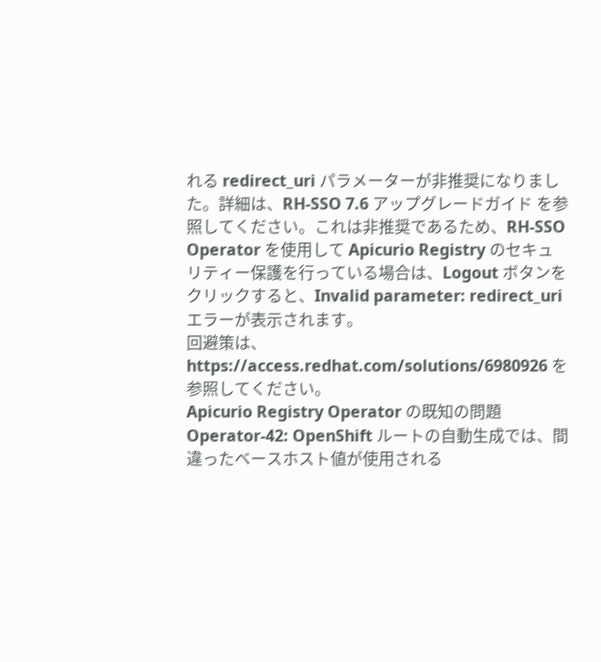れる redirect_uri パラメーターが非推奨になりました。詳細は、RH-SSO 7.6 アップグレードガイド を参照してください。これは非推奨であるため、RH-SSO Operator を使用して Apicurio Registry のセキュリティー保護を行っている場合は、Logout ボタンをクリックすると、Invalid parameter: redirect_uri エラーが表示されます。
回避策は、https://access.redhat.com/solutions/6980926 を参照してください。
Apicurio Registry Operator の既知の問題
Operator-42: OpenShift ルートの自動生成では、間違ったベースホスト値が使用される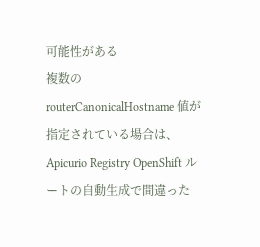可能性がある
複数の routerCanonicalHostname 値が指定されている場合は、Apicurio Registry OpenShift ルートの自動生成で間違った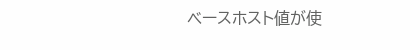ベースホスト値が使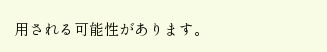用される可能性があります。